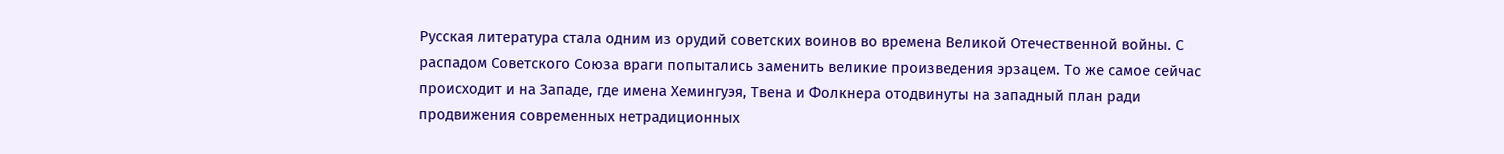Русская литература стала одним из орудий советских воинов во времена Великой Отечественной войны. С распадом Советского Союза враги попытались заменить великие произведения эрзацем. То же самое сейчас происходит и на Западе, где имена Хемингуэя, Твена и Фолкнера отодвинуты на западный план ради продвижения современных нетрадиционных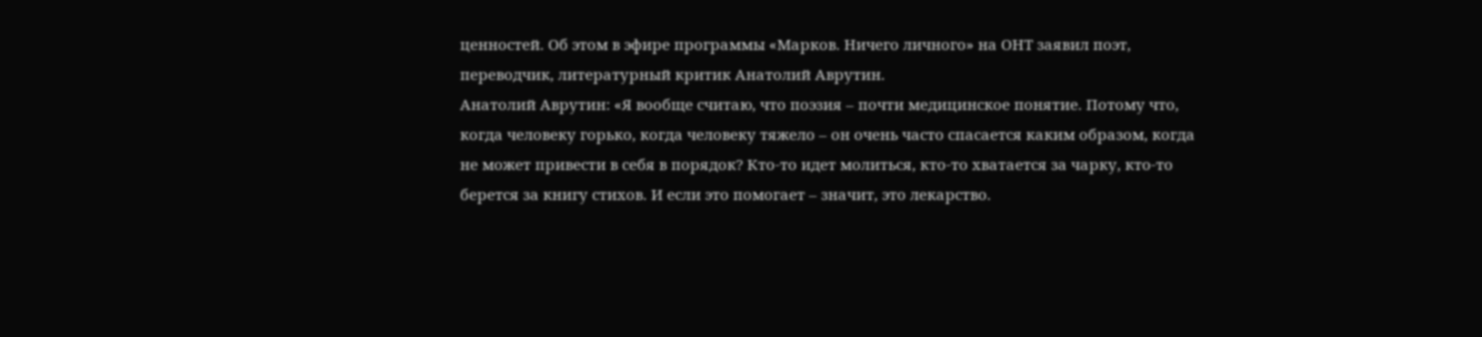ценностей. Об этом в эфире программы «Марков. Ничего личного» на ОНТ заявил поэт, переводчик, литературный критик Анатолий Аврутин.
Анатолий Аврутин: «Я вообще считаю, что поэзия – почти медицинское понятие. Потому что, когда человеку горько, когда человеку тяжело – он очень часто спасается каким образом, когда не может привести в себя в порядок? Кто-то идет молиться, кто-то хватается за чарку, кто-то берется за книгу стихов. И если это помогает – значит, это лекарство.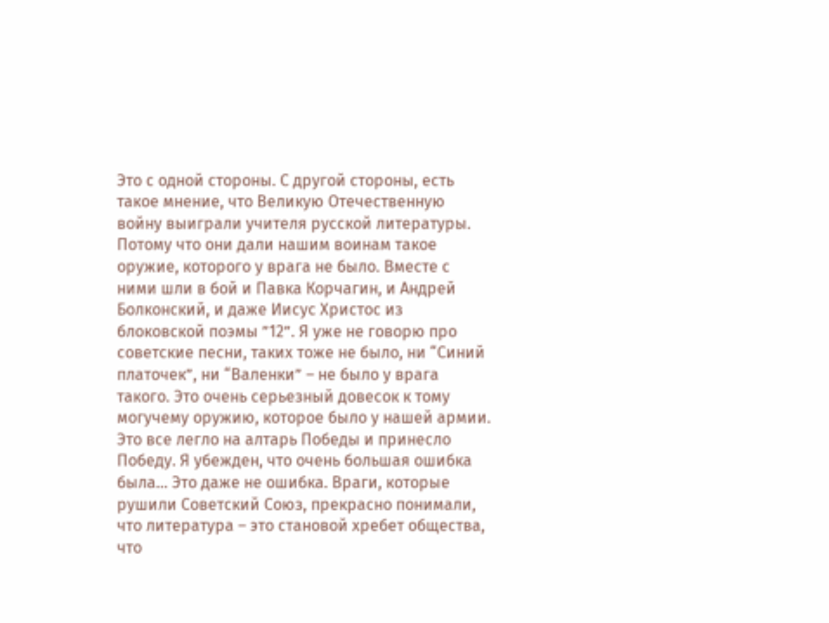Это с одной стороны. С другой стороны, есть такое мнение, что Великую Отечественную войну выиграли учителя русской литературы. Потому что они дали нашим воинам такое оружие, которого у врага не было. Вместе с ними шли в бой и Павка Корчагин, и Андрей Болконский, и даже Иисус Христос из блоковской поэмы ”12”. Я уже не говорю про советские песни, таких тоже не было, ни “Синий платочек”, ни “Валенки” – не было у врага такого. Это очень серьезный довесок к тому могучему оружию, которое было у нашей армии. Это все легло на алтарь Победы и принесло Победу. Я убежден, что очень большая ошибка была... Это даже не ошибка. Враги, которые рушили Советский Союз, прекрасно понимали, что литература – это становой хребет общества, что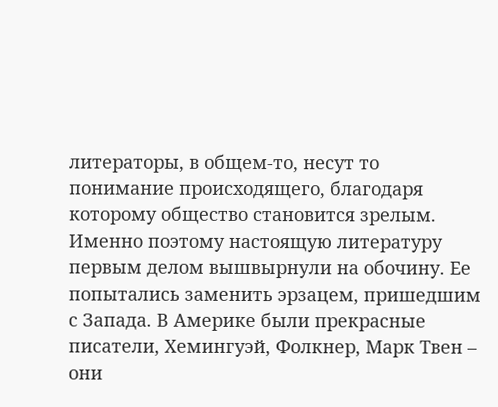литераторы, в общем-то, несут то понимание происходящего, благодаря которому общество становится зрелым. Именно поэтому настоящую литературу первым делом вышвырнули на обочину. Ее попытались заменить эрзацем, пришедшим с Запада. В Америке были прекрасные писатели, Хемингуэй, Фолкнер, Марк Твен – они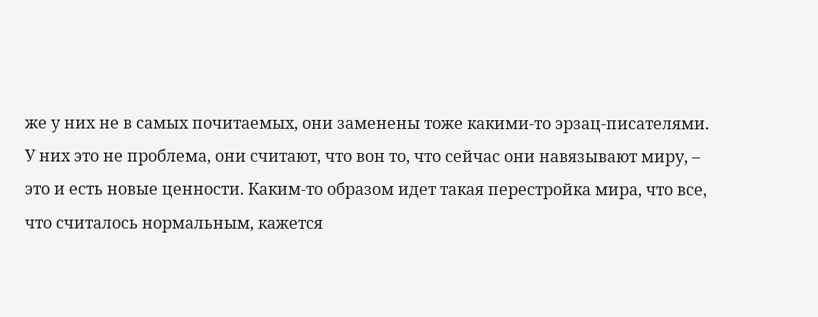же у них не в самых почитаемых, они заменены тоже какими-то эрзац-писателями. У них это не проблема, они считают, что вон то, что сейчас они навязывают миру, – это и есть новые ценности. Каким-то образом идет такая перестройка мира, что все, что считалось нормальным, кажется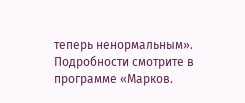теперь ненормальным».
Подробности смотрите в программе «Марков.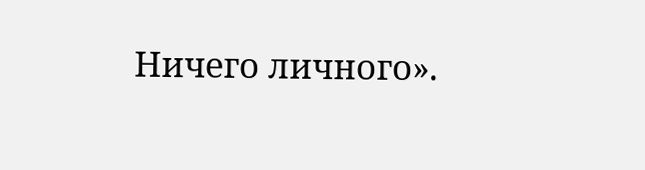Ничего личного».